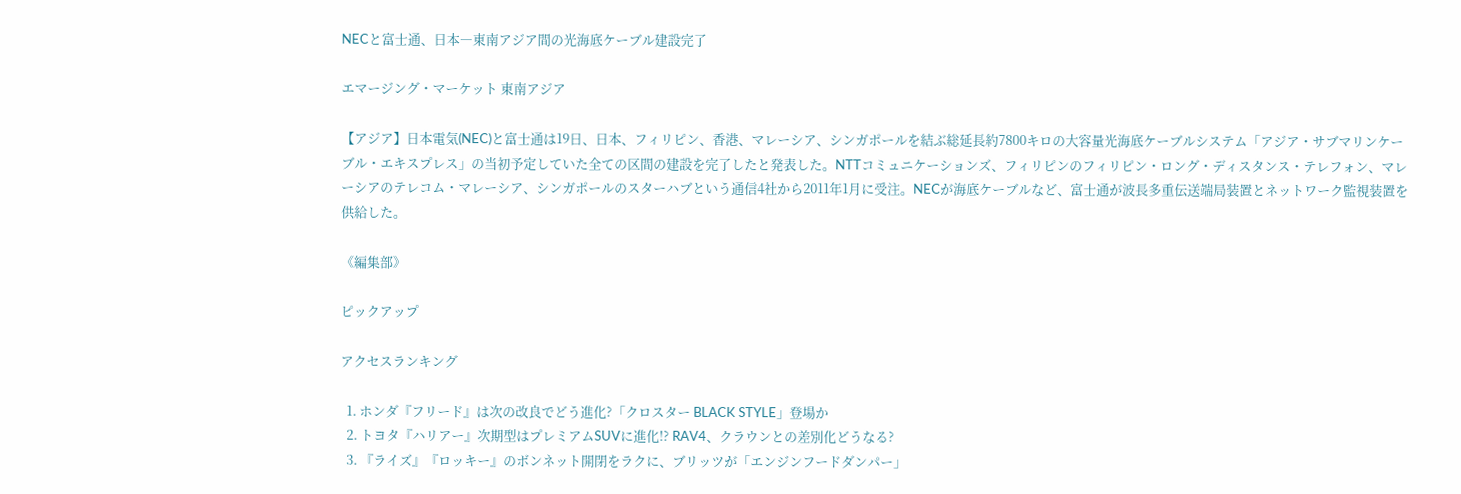NECと富士通、日本―東南アジア間の光海底ケーブル建設完了

エマージング・マーケット 東南アジア

【アジア】日本電気(NEC)と富士通は19日、日本、フィリピン、香港、マレーシア、シンガポールを結ぶ総延長約7800キロの大容量光海底ケーブルシステム「アジア・サブマリンケーブル・エキスプレス」の当初予定していた全ての区間の建設を完了したと発表した。NTTコミュニケーションズ、フィリピンのフィリピン・ロング・ディスタンス・テレフォン、マレーシアのテレコム・マレーシア、シンガポールのスターハブという通信4社から2011年1月に受注。NECが海底ケーブルなど、富士通が波長多重伝送端局装置とネットワーク監視装置を供給した。

《編集部》

ピックアップ

アクセスランキング

  1. ホンダ『フリード』は次の改良でどう進化?「クロスター BLACK STYLE」登場か
  2. トヨタ『ハリアー』次期型はプレミアムSUVに進化!? RAV4、クラウンとの差別化どうなる?
  3. 『ライズ』『ロッキー』のボンネット開閉をラクに、ブリッツが「エンジンフードダンパー」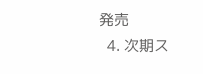発売
  4. 次期ス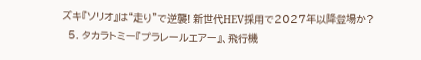ズキ『ソリオ』は“走り”で逆襲! 新世代HEV採用で2027年以降登場か?
  5. タカラトミー『プラレールエアー』、飛行機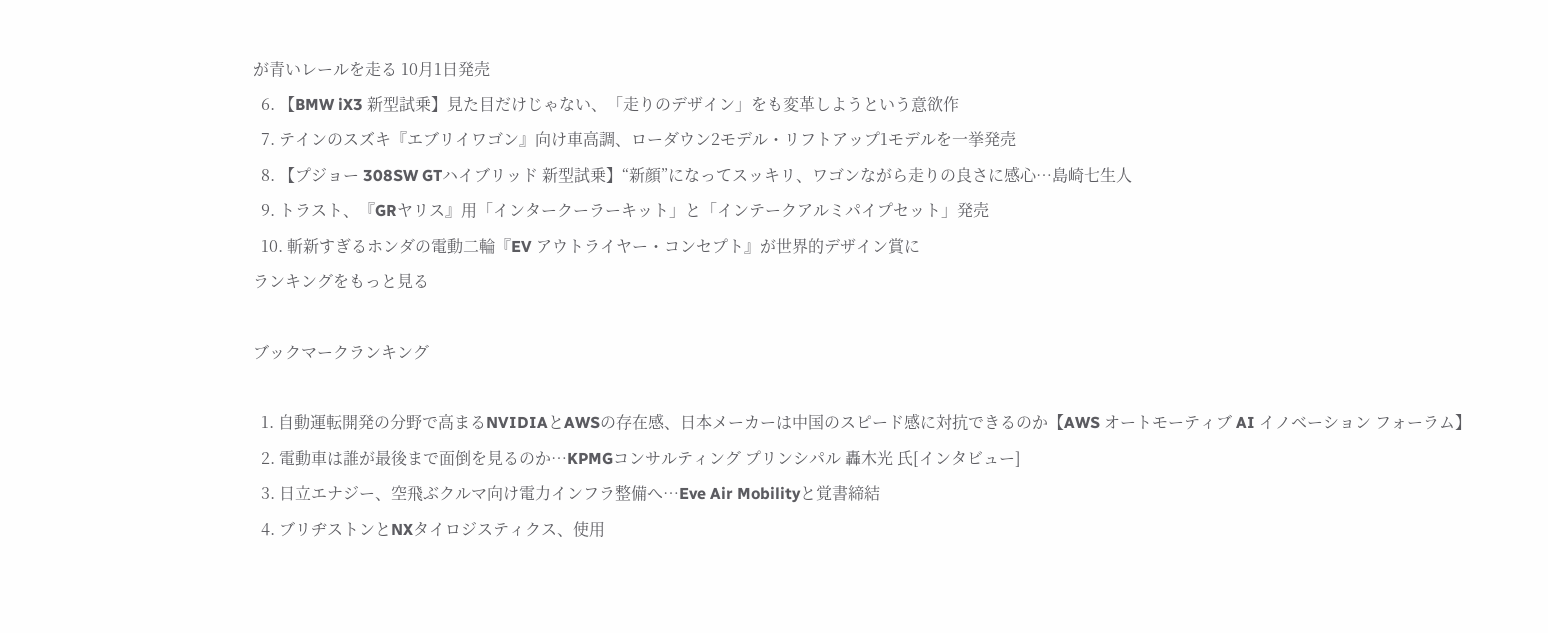が青いレールを走る 10月1日発売
  6. 【BMW iX3 新型試乗】見た目だけじゃない、「走りのデザイン」をも変革しようという意欲作
  7. テインのスズキ『エブリイワゴン』向け車高調、ローダウン2モデル・リフトアップ1モデルを一挙発売
  8. 【プジョー 308SW GTハイブリッド 新型試乗】“新顔”になってスッキリ、ワゴンながら走りの良さに感心…島崎七生人
  9. トラスト、『GRヤリス』用「インタークーラーキット」と「インテークアルミパイプセット」発売
  10. 斬新すぎるホンダの電動二輪『EV アウトライヤー・コンセプト』が世界的デザイン賞に
ランキングをもっと見る

ブックマークランキング

  1. 自動運転開発の分野で高まるNVIDIAとAWSの存在感、日本メーカーは中国のスピード感に対抗できるのか【AWS オートモーティブ AI イノベーション フォーラム】
  2. 電動車は誰が最後まで面倒を見るのか…KPMGコンサルティング プリンシパル 轟木光 氏[インタビュー]
  3. 日立エナジー、空飛ぶクルマ向け電力インフラ整備へ…Eve Air Mobilityと覚書締結
  4. ブリヂストンとNXタイロジスティクス、使用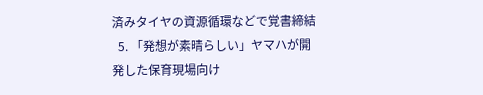済みタイヤの資源循環などで覚書締結
  5. 「発想が素晴らしい」ヤマハが開発した保育現場向け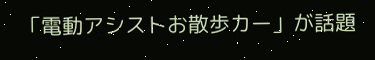「電動アシストお散歩カー」が話題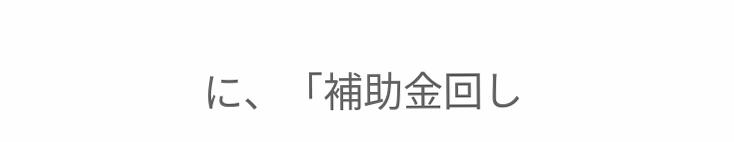に、「補助金回し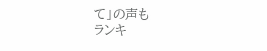て」の声も
ランキ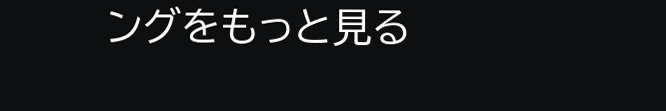ングをもっと見る